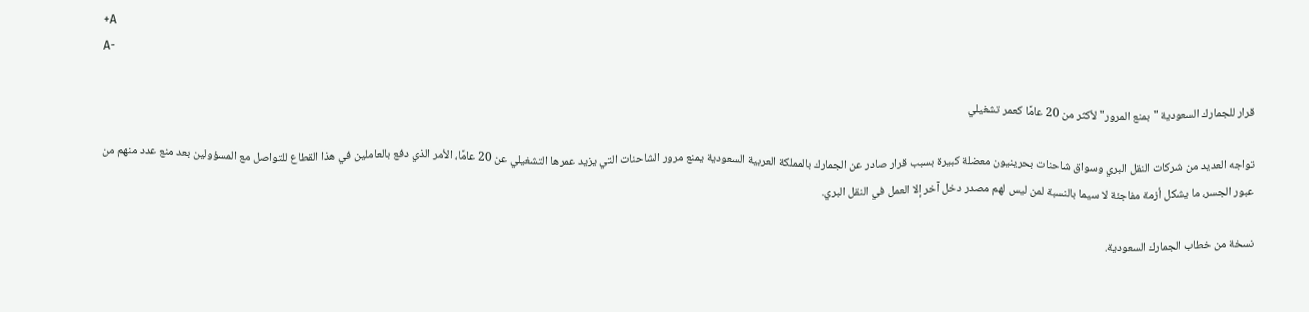+A
A-

قرار للجمارك السعودية "بمنع المرور" لأكثر من 20 عامًا كعمر تشغيلي

تواجه العديد من شركات النقل البري وسواق شاحنات بحرينيون معضلة كبيرة بسبب قرار صادر عن الجمارك بالمملكة العربية السعودية يمنع مرور الشاحنات التي يزيد عمرها التشغيلي عن 20 عامًا، الأمر الذي دفع بالعاملين في هذا القطاع للتواصل مع المسؤولين بعد منع عدد منهم من عبور الجسر، ما يشكل أزمة مفاجئة لا سيما بالنسبة لمن ليس لهم مصدر دخل آخر إلا العمل في النقل البري.

نسخة من خطاب الجمارك السعودية.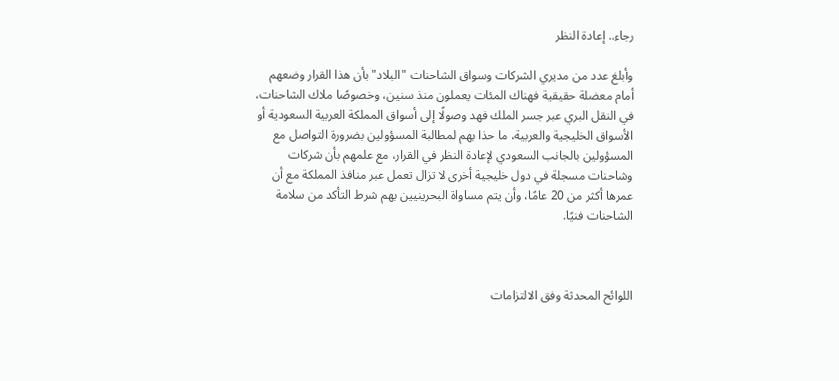رجاء.. إعادة النظر

وأبلغ عدد من مديري الشركات وسواق الشاحنات "البلاد" بأن هذا القرار وضعهم أمام معضلة حقيقية فهناك المئات يعملون منذ سنين، وخصوصًا ملاك الشاحنات، في النقل البري عبر جسر الملك فهد وصولًا إلى أسواق المملكة العربية السعودية أو الأسواق الخليجية والعربية، ما حذا بهم لمطالبة المسؤولين بضرورة التواصل مع المسؤولين بالجانب السعودي لإعادة النظر في القرار، مع علمهم بأن شركات وشاحنات مسجلة في دول خليجية أخرى لا تزال تعمل عبر منافذ المملكة مع أن عمرها أكثر من 20 عامًا، وأن يتم مساواة البحرينيين بهم شرط التأكد من سلامة الشاحنات فنيًا.



اللوائح المحدثة وفق الالتزامات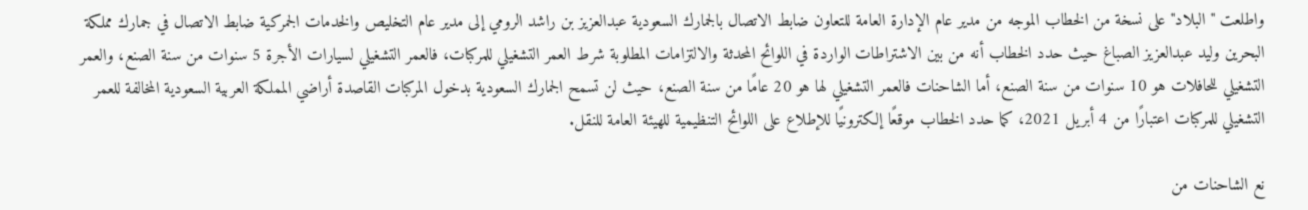واطلعت "البلاد" على نسخة من الخطاب الموجه من مدير عام الإدارة العامة للتعاون ضابط الاتصال بالجمارك السعودية عبدالعزيز بن راشد الرومي إلى مدير عام التخليص والخدمات الجمركية ضابط الاتصال في جمارك مملكة البحرين وليد عبدالعزيز الصباغ حيث حدد الخطاب أنه من بين الاشتراطات الواردة في اللوائح المحدثة والالتزامات المطلوبة شرط العمر التشغيلي للمركبات، فالعمر التشغيلي لسيارات الأجرة 5 سنوات من سنة الصنع، والعمر التشغيلي للحافلات هو 10 سنوات من سنة الصنع، أما الشاحنات فالعمر التشغيلي لها هو 20 عامًا من سنة الصنع، حيث لن تسمح الجمارك السعودية بدخول المركبات القاصدة أراضي المملكة العربية السعودية المخالفة للعمر التشغيلي للمركبات اعتبارًا من 4 أبريل 2021، كما حدد الخطاب موقعًا إلكترونيًا للإطلاع على اللوائح التنظيمية للهيئة العامة للنقل.

نع الشاحنات من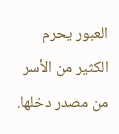العبور يحرم الكثير من الأسر من مصدر دخلها.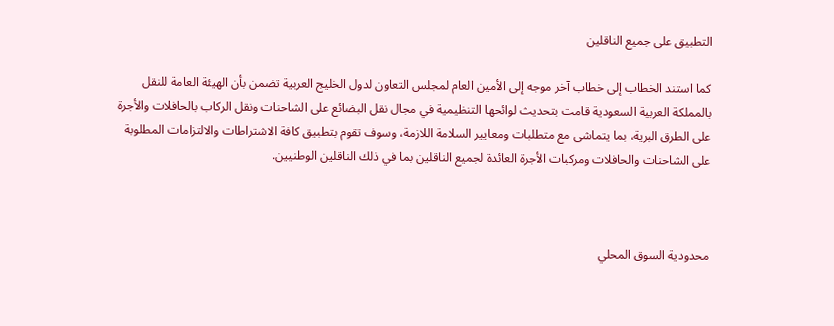التطبيق على جميع الناقلين

كما استند الخطاب إلى خطاب آخر موجه إلى الأمين العام لمجلس التعاون لدول الخليج العربية تضمن بأن الهيئة العامة للنقل بالمملكة العربية السعودية قامت بتحديث لوائحها التنظيمية في مجال نقل البضائع على الشاحنات ونقل الركاب بالحافلات والأجرة على الطرق البرية، بما يتماشى مع متطلبات ومعايير السلامة اللازمة، وسوف تقوم بتطبيق كافة الاشتراطات والالتزامات المطلوبة على الشاحنات والحافلات ومركبات الأجرة العائدة لجميع الناقلين بما في ذلك الناقلين الوطنيين.



محدودية السوق المحلي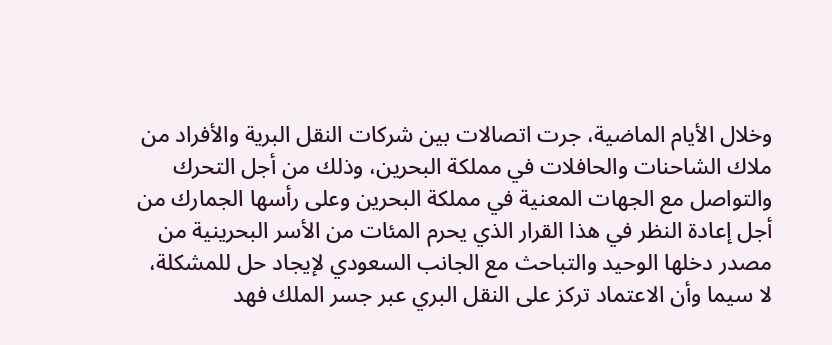وخلال الأيام الماضية، جرت اتصالات بين شركات النقل البرية والأفراد من ملاك الشاحنات والحافلات في مملكة البحرين، وذلك من أجل التحرك والتواصل مع الجهات المعنية في مملكة البحرين وعلى رأسها الجمارك من أجل إعادة النظر في هذا القرار الذي يحرم المئات من الأسر البحرينية من مصدر دخلها الوحيد والتباحث مع الجانب السعودي لإيجاد حل للمشكلة، لا سيما وأن الاعتماد تركز على النقل البري عبر جسر الملك فهد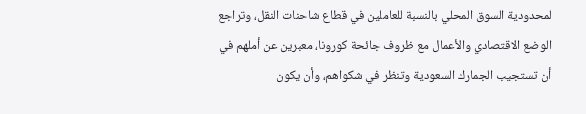لمحدودية السوق المحلي بالنسبة للعاملين في قطاع شاحنات النقل، وتراجع الوضع الاقتصادي والأعمال مع ظروف جائحة كورونا، معبرين عن أملهم في أن تستجيب الجمارك السعودية وتنظر في شكواهم، وأن يكون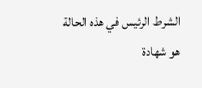الشرط الرئيس في هذه الحالة هو شهادة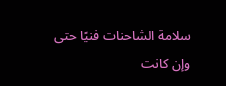سلامة الشاحنات فنيًا حتى وإن كانت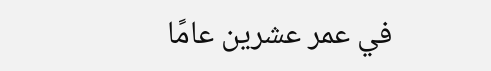في عمر عشرين عامًا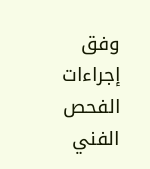وفق إجراءات الفحص الفني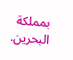بمملكة البحرين.